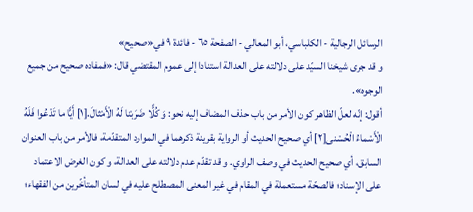الرسائل الرجالية - الكلباسي، أبو المعالي - الصفحة ٦٥ - فائدة ٩ في«صحيح»
و قد جرى شيخنا السيّد على دلالته على العدالة استنادا إلى عموم المقتضي قال: «فمفاده صحيح من جميع الوجوه».
أقول: إنّه لعلّ الظاهر كون الأمر من باب حذف المضاف إليه نحو: وَ كُلًّا ضَرَبْنا لَهُ الْأَمْثالَ.[١] أَيًّا ما تَدْعُوا فَلَهُ الْأَسْماءُ الْحُسْنى[٢] أي صحيح الحديث أو الرواية بقرينة ذكرهما في الموارد المتقدّمة، فالأمر من باب العنوان السابق، أي صحيح الحديث في وصف الراوي. و قد تقدّم عدم دلالته على العدالة، و كون الغرض الاعتماد على الإسناد؛ فالصحّة مستعملة في المقام في غير المعنى المصطلح عليه في لسان المتأخّرين من الفقهاء؛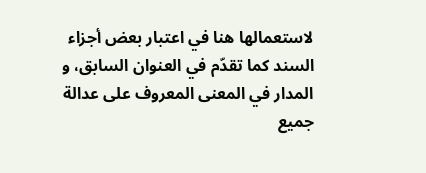لاستعمالها هنا في اعتبار بعض أجزاء السند كما تقدّم في العنوان السابق، و المدار في المعنى المعروف على عدالة جميع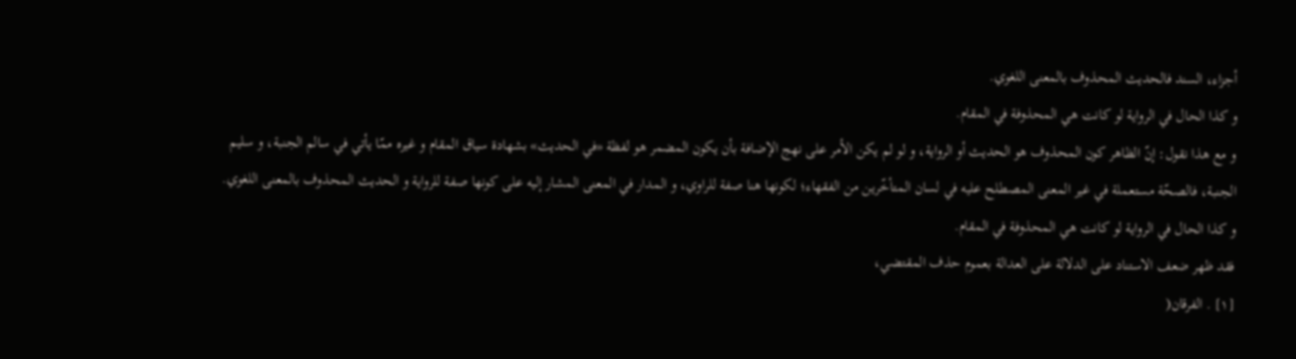أجزاء، السند فالحديث المحذوف بالمعنى اللغوي.
و كذا الحال في الرواية لو كانت هي المحذوفة في المقام.
و مع هذا نقول: إنّ الظاهر كون المحذوف هو الحديث أو الرواية، و لو لم يكن الأمر على نهج الإضافة بأن يكون المضمر هو لفظة «في الحديث» بشهادة سياق المقام و غيره ممّا يأتي في سالم الجنبة، و سليم الجنبة، فالصحّة مستعملة في غير المعنى المصطلح عليه في لسان المتأخّرين من الفقهاء؛ لكونها هنا صفة للراوي، و المدار في المعنى المشار إليه على كونها صفة للرواية و الحديث المحذوف بالمعنى اللغوي.
و كذا الحال في الرواية لو كانت هي المحذوفة في المقام.
فقد ظهر ضعف الاستناد على الدلالة على العدالة بعموم حذف المقتضي،
[١] . الفرقان(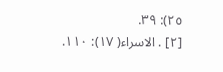٢٥): ٣٩.
[٢] . الاسراء( ١٧): ١١٠.